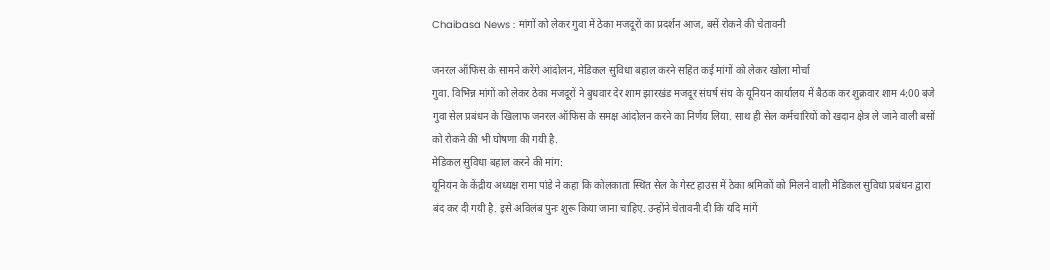Chaibasa News : मांगों को लेकर गुवा में ठेका मजदूरों का प्रदर्शन आज, बसें रोकने की चेतावनी

जनरल ऑफिस के सामने करेंगे आंदोलन, मेडिकल सुविधा बहाल करने सहित कई मांगों को लेकर खोला मोर्चा
गुवा. विभिन्न मांगों को लेकर ठेका मजदूरों ने बुधवार देर शाम झारखंड मजदूर संघर्ष संघ के यूनियन कार्यालय में बैठक कर शुक्रवार शाम 4:00 बजे गुवा सेल प्रबंधन के खिलाफ जनरल ऑफिस के समक्ष आंदोलन करने का निर्णय लिया. साथ ही सेल कर्मचारियों को खदान क्षेत्र ले जाने वाली बसों को रोकने की भी घोषणा की गयी है.
मेडिकल सुविधा बहाल करने की मांग:
यूनियन के केंद्रीय अध्यक्ष रामा पांडे ने कहा कि कोलकाता स्थित सेल के गेस्ट हाउस में ठेका श्रमिकों को मिलने वाली मेडिकल सुविधा प्रबंधन द्वारा बंद कर दी गयी है. इसे अविलंब पुनः शुरू किया जाना चाहिए. उन्होंने चेतावनी दी कि यदि मांगें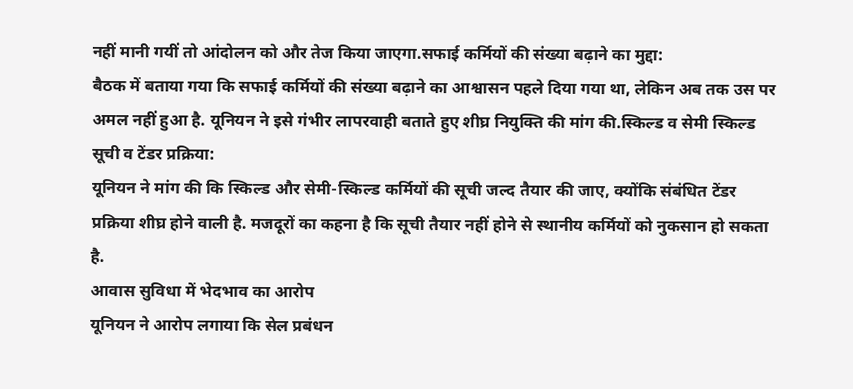नहीं मानी गयीं तो आंदोलन को और तेज किया जाएगा.सफाई कर्मियों की संख्या बढ़ाने का मुद्दा:
बैठक में बताया गया कि सफाई कर्मियों की संख्या बढ़ाने का आश्वासन पहले दिया गया था, लेकिन अब तक उस पर अमल नहीं हुआ है. यूनियन ने इसे गंभीर लापरवाही बताते हुए शीघ्र नियुक्ति की मांग की.स्किल्ड व सेमी स्किल्ड सूची व टेंडर प्रक्रिया:
यूनियन ने मांग की कि स्किल्ड और सेमी-स्किल्ड कर्मियों की सूची जल्द तैयार की जाए, क्योंकि संबंधित टेंडर प्रक्रिया शीघ्र होने वाली है. मजदूरों का कहना है कि सूची तैयार नहीं होने से स्थानीय कर्मियों को नुकसान हो सकता है.
आवास सुविधा में भेदभाव का आरोप
यूनियन ने आरोप लगाया कि सेल प्रबंधन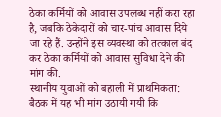ठेका कर्मियों को आवास उपलब्ध नहीं करा रहा है, जबकि ठेकेदारों को चार-पांच आवास दिये जा रहे हैं. उन्होंने इस व्यवस्था को तत्काल बंद कर ठेका कर्मियों को आवास सुविधा देने की मांग की.
स्थानीय युवाओं को बहाली में प्राथमिकता:
बैठक में यह भी मांग उठायी गयी कि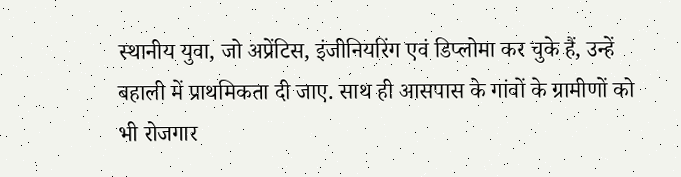स्थानीय युवा, जो अप्रेंटिस, इंजीनियरिंग एवं डिप्लोमा कर चुके हैं, उन्हें बहाली में प्राथमिकता दी जाए. साथ ही आसपास के गांवों के ग्रामीणों को भी रोजगार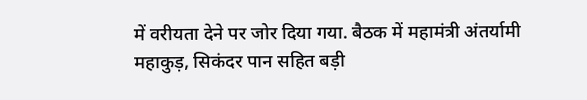में वरीयता देने पर जोर दिया गया. बैठक में महामंत्री अंतर्यामी महाकुड़, सिकंदर पान सहित बड़ी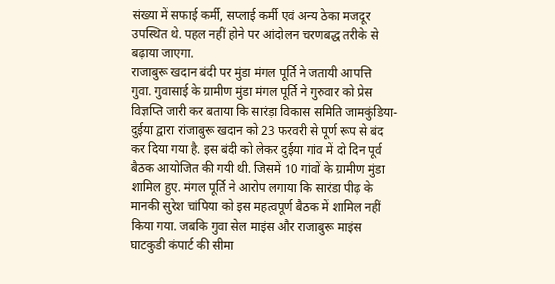संख्या में सफाई कर्मी, सप्लाई कर्मी एवं अन्य ठेका मजदूर उपस्थित थे. पहल नहीं होने पर आंदोलन चरणबद्ध तरीके से बढ़ाया जाएगा.
राजाबुरू खदान बंदी पर मुंडा मंगल पूर्ति ने जतायी आपत्ति
गुवा. गुवासाई के ग्रामीण मुंडा मंगल पूर्ति ने गुरुवार को प्रेस विज्ञप्ति जारी कर बताया कि सारंड़ा विकास समिति जामकुंडिया-दुईया द्वारा रांजाबुरू खदान को 23 फरवरी से पूर्ण रूप से बंद कर दिया गया है. इस बंदी को लेकर दुईया गांव में दो दिन पूर्व बैठक आयोजित की गयी थी. जिसमें 10 गांवों के ग्रामीण मुंडा शामिल हुए. मंगल पूर्ति ने आरोप लगाया कि सारंडा पीढ़ के मानकी सुरेश चांपिया को इस महत्वपूर्ण बैठक में शामिल नहीं किया गया. जबकि गुवा सेल माइंस और राजाबुरू माइंस घाटकुडी कंपार्ट की सीमा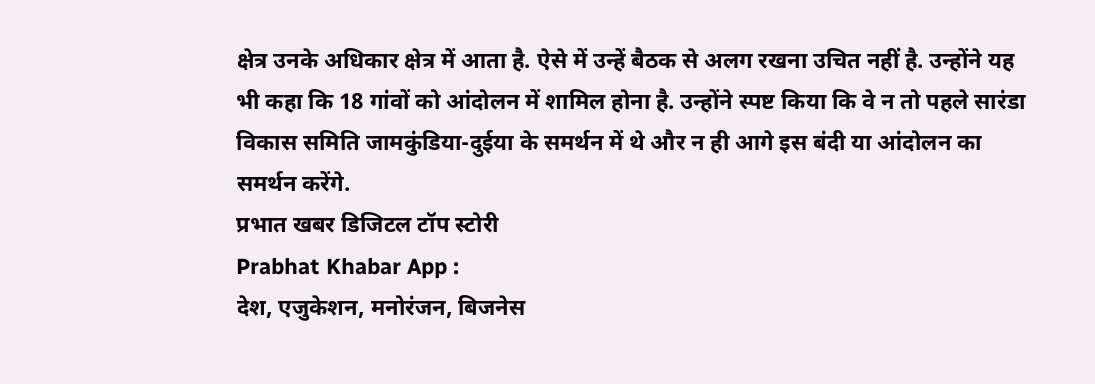क्षेत्र उनके अधिकार क्षेत्र में आता है. ऐसे में उन्हें बैठक से अलग रखना उचित नहीं है. उन्होंने यह भी कहा कि 18 गांवों को आंदोलन में शामिल होना है. उन्होंने स्पष्ट किया कि वे न तो पहले सारंडा विकास समिति जामकुंडिया-दुईया के समर्थन में थे और न ही आगे इस बंदी या आंदोलन का समर्थन करेंगे.
प्रभात खबर डिजिटल टॉप स्टोरी
Prabhat Khabar App :
देश, एजुकेशन, मनोरंजन, बिजनेस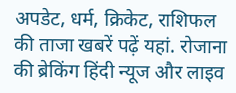अपडेट, धर्म, क्रिकेट, राशिफल की ताजा खबरें पढ़ें यहां. रोजाना की ब्रेकिंग हिंदी न्यूज और लाइव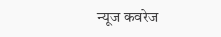न्यूज कवरेज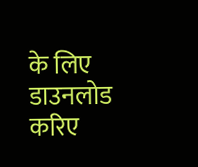के लिए डाउनलोड करिए